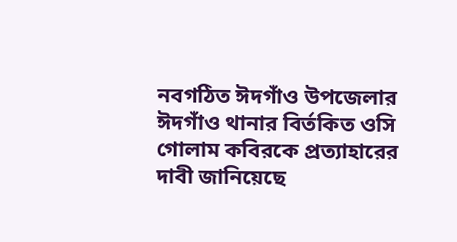নবগঠিত ঈদগাঁও উপজেলার ঈদগাঁও থানার বির্তকিত ওসি গোলাম কবিরকে প্রত্যাহারের দাবী জানিয়েছে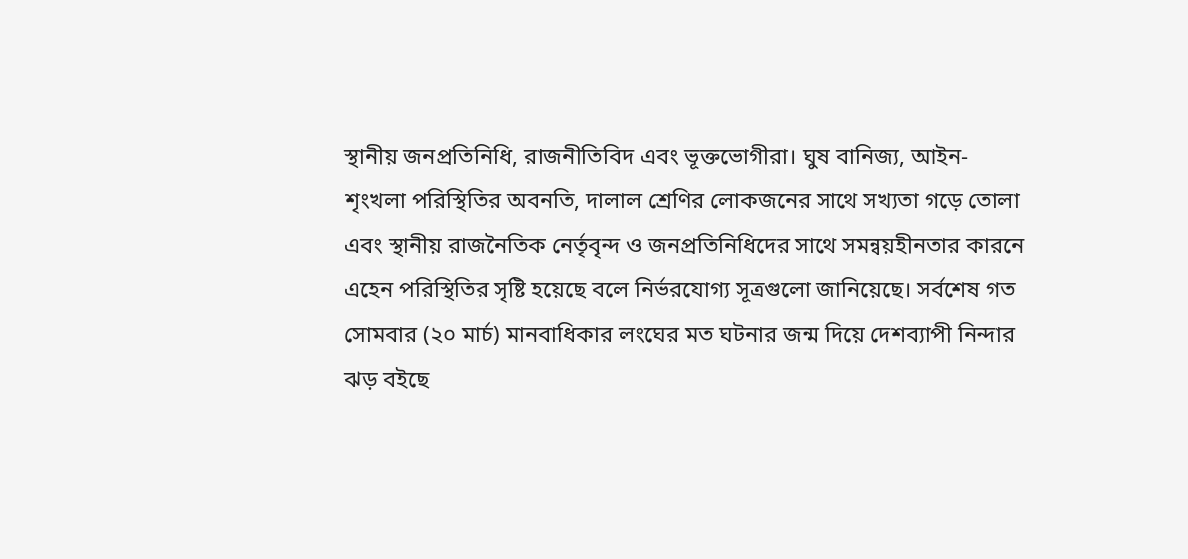স্থানীয় জনপ্রতিনিধি, রাজনীতিবিদ এবং ভূক্তভোগীরা। ঘুষ বানিজ্য, আইন-শৃংখলা পরিস্থিতির অবনতি, দালাল শ্রেণির লোকজনের সাথে সখ্যতা গড়ে তোলা এবং স্থানীয় রাজনৈতিক নের্তৃবৃন্দ ও জনপ্রতিনিধিদের সাথে সমন্বয়হীনতার কারনে এহেন পরিস্থিতির সৃষ্টি হয়েছে বলে নির্ভরযোগ্য সূত্রগুলো জানিয়েছে। সর্বশেষ গত সোমবার (২০ মার্চ) মানবাধিকার লংঘের মত ঘটনার জন্ম দিয়ে দেশব্যাপী নিন্দার ঝড় বইছে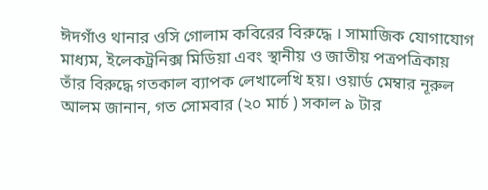ঈদগাঁও থানার ওসি গোলাম কবিরের বিরুদ্ধে । সামাজিক যোগাযোগ মাধ্যম, ইলেকট্রনিক্স মিডিয়া এবং স্থানীয় ও জাতীয় পত্রপত্রিকায় তাঁর বিরুদ্ধে গতকাল ব্যাপক লেখালেখি হয়। ওয়ার্ড মেম্বার নূরুল আলম জানান, গত সোমবার (২০ মার্চ ) সকাল ৯ টার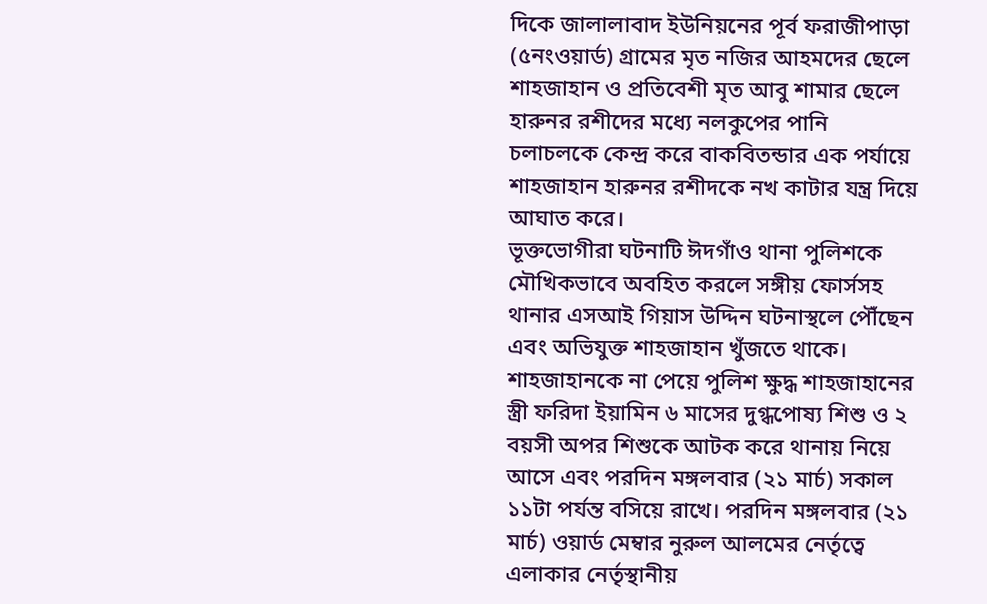দিকে জালালাবাদ ইউনিয়নের পূর্ব ফরাজীপাড়া (৫নংওয়ার্ড) গ্রামের মৃত নজির আহমদের ছেলে শাহজাহান ও প্রতিবেশী মৃত আবু শামার ছেলে হারুনর রশীদের মধ্যে নলকুপের পানি চলাচলকে কেন্দ্র করে বাকবিতন্ডার এক পর্যায়ে শাহজাহান হারুনর রশীদকে নখ কাটার যন্ত্র দিয়ে আঘাত করে।
ভূক্তভোগীরা ঘটনাটি ঈদগাঁও থানা পুলিশকে মৌখিকভাবে অবহিত করলে সঙ্গীয় ফোর্সসহ থানার এসআই গিয়াস উদ্দিন ঘটনাস্থলে পৌঁছেন এবং অভিযুক্ত শাহজাহান খুঁজতে থাকে। শাহজাহানকে না পেয়ে পুলিশ ক্ষুদ্ধ শাহজাহানের স্ত্রী ফরিদা ইয়ামিন ৬ মাসের দুগ্ধপোষ্য শিশু ও ২ বয়সী অপর শিশুকে আটক করে থানায় নিয়ে আসে এবং পরদিন মঙ্গলবার (২১ মার্চ) সকাল ১১টা পর্যন্ত বসিয়ে রাখে। পরদিন মঙ্গলবার (২১ মার্চ) ওয়ার্ড মেম্বার নুরুল আলমের নের্তৃত্বে এলাকার নের্তৃস্থানীয়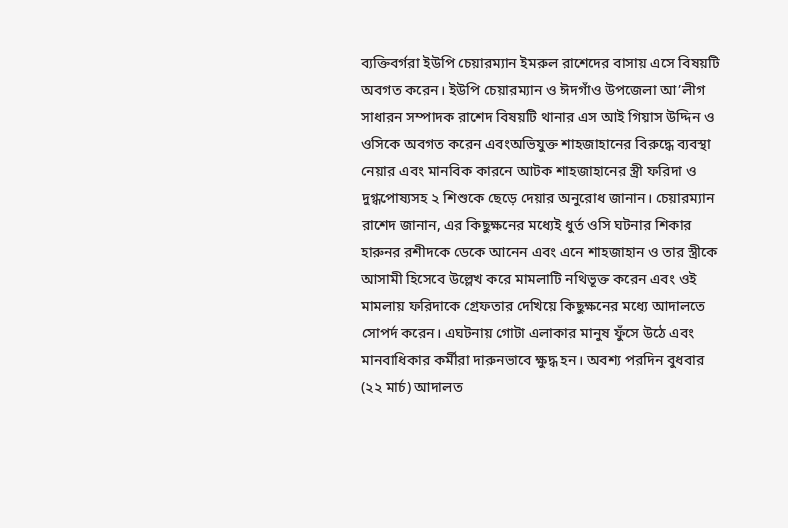ব্যক্তিবর্গরা ইউপি চেয়ারম্যান ইমরুল রাশেদের বাসায় এসে বিষয়টি অবগত করেন। ইউপি চেয়ারম্যান ও ঈদগাঁও উপজেলা আ’লীগ সাধারন সম্পাদক রাশেদ বিষয়টি থানার এস আই গিয়াস উদ্দিন ও ওসিকে অবগত করেন এবংঅভিযুক্ত শাহজাহানের বিরুদ্ধে ব্যবস্থা নেয়ার এবং মানবিক কারনে আটক শাহজাহানের স্ত্রী ফরিদা ও দুগ্ধপোষ্যসহ ২ শিশুকে ছেড়ে দেয়ার অনুরোধ জানান। চেয়ারম্যান রাশেদ জানান, এর কিছুক্ষনের মধ্যেই ধুর্ত ওসি ঘটনার শিকার হারুনর রশীদকে ডেকে আনেন এবং এনে শাহজাহান ও তার স্ত্রীকে আসামী হিসেবে উল্লেখ করে মামলাটি নথিভূক্ত করেন এবং ওই মামলায় ফরিদাকে গ্রেফতার দেখিয়ে কিছুক্ষনের মধ্যে আদালতে সোপর্দ করেন। এঘটনায় গোটা এলাকার মানুষ ফুঁসে উঠে এবং মানবাধিকার কর্মীরা দারুনভাবে ক্ষুদ্ধ হন। অবশ্য পরদিন বুধবার (২২ মার্চ) আদালত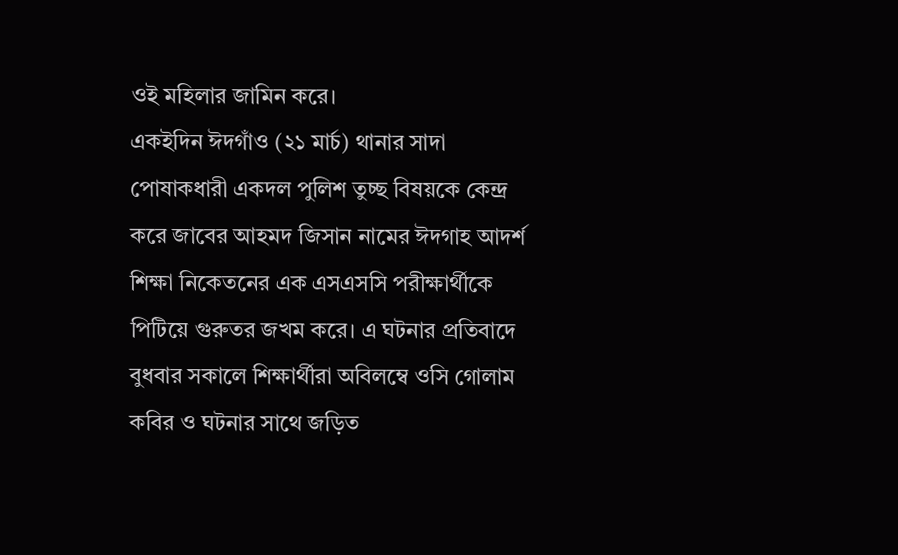ওই মহিলার জামিন করে।
একইদিন ঈদগাঁও (২১ মার্চ) থানার সাদা পোষাকধারী একদল পুলিশ তুচ্ছ বিষয়কে কেন্দ্র করে জাবের আহমদ জিসান নামের ঈদগাহ আদর্শ শিক্ষা নিকেতনের এক এসএসসি পরীক্ষার্থীকে পিটিয়ে গুরুতর জখম করে। এ ঘটনার প্রতিবাদে বুধবার সকালে শিক্ষার্থীরা অবিলম্বে ওসি গোলাম কবির ও ঘটনার সাথে জড়িত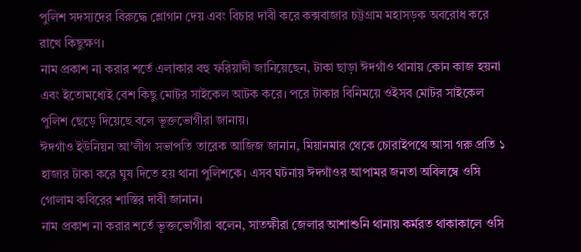পুলিশ সদস্যদের বিরুদ্ধে শ্লোগান দেয় এবং বিচার দাবী করে কক্সবাজার চট্টগ্রাম মহাসড়ক অবরোধ করে রাখে কিছুক্ষণ।
নাম প্রকাশ না করার শর্তে এলাকার বহু ফরিয়াদী জানিয়েছেন, টাকা ছাড়া ঈদগাঁও থানায় কোন কাজ হয়না এবং ইতোমধ্যেই বেশ কিছু মোটর সাইকেল আটক করে। পরে টাকার বিনিময়ে ওইসব মোটর সাইকেল পুলিশ ছেড়ে দিয়েছে বলে ভূক্তভোগীরা জানায়।
ঈদগাঁও ইউনিয়ন আ’লীগ সভাপতি তারেক আজিজ জানান, মিয়ানমার থেকে চোরাইপথে আসা গরু প্রতি ১ হাজার টাকা করে ঘুষ দিতে হয় থানা পুলিশকে। এসব ঘটনায় ঈদগাঁওর আপামর জনতা অবিলম্বে ওসি গোলাম কবিরের শাস্তির দাবী জানান।
নাম প্রকাশ না করার শর্তে ভূক্তভোগীরা বলেন, সাতক্ষীরা জেলার আশাশুনি থানায় কর্মরত থাকাকালে ওসি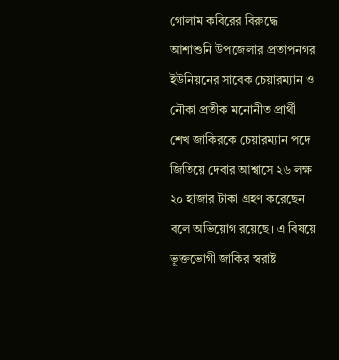গোলাম কবিরের বিরুদ্ধে আশাশুনি উপজেলার প্রতাপনগর ইউনিয়নের সাবেক চেয়ারম্যান ও নৌকা প্রতীক মনোনীত প্রার্থী শেখ জাকিরকে চেয়ারম্যান পদে জিতিয়ে দেবার আশ্বাসে ২৬ লক্ষ ২০ হাজার টাকা গ্রহণ করেছেন বলে অভিয়োগ রয়েছে। এ বিষয়ে ভূক্তভোগী জাকির স্বরাষ্ট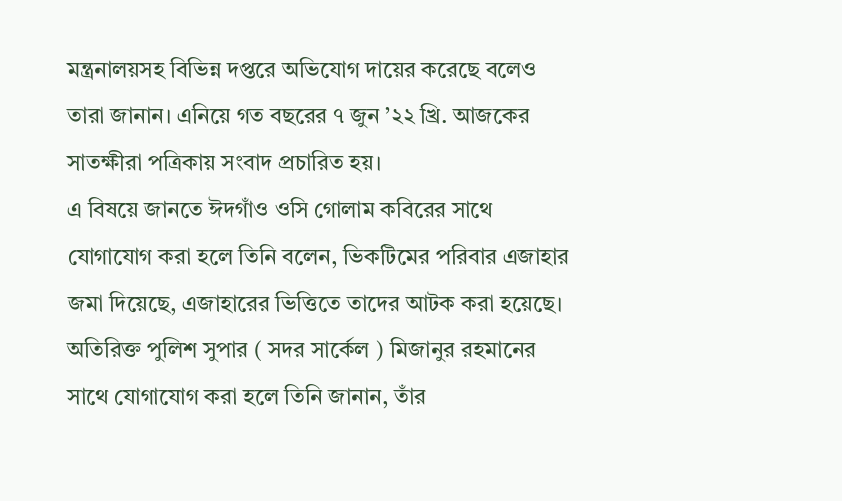মন্ত্রনালয়সহ বিভিন্ন দপ্তরে অভিযোগ দায়ের করেছে বলেও তারা জানান। এনিয়ে গত বছরের ৭ জুন ’২২ খ্রি. আজকের সাতক্ষীরা পত্রিকায় সংবাদ প্রচারিত হয়।
এ বিষয়ে জানতে ঈদগাঁও ওসি গোলাম কবিরের সাথে যোগাযোগ করা হলে তিনি বলেন, ভিকটিমের পরিবার এজাহার জমা দিয়েছে, এজাহারের ভিত্তিতে তাদের আটক করা হয়েছে। অতিরিক্ত পুলিশ সুপার ( সদর সার্কেল ) মিজানুর রহমানের সাথে যোগাযোগ করা হলে তিনি জানান, তাঁর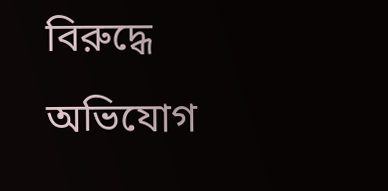বিরুদ্ধে অভিযোগ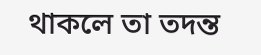থাকলে তা তদন্ত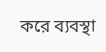করে ব্যবস্থা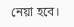নেয়া হবে।